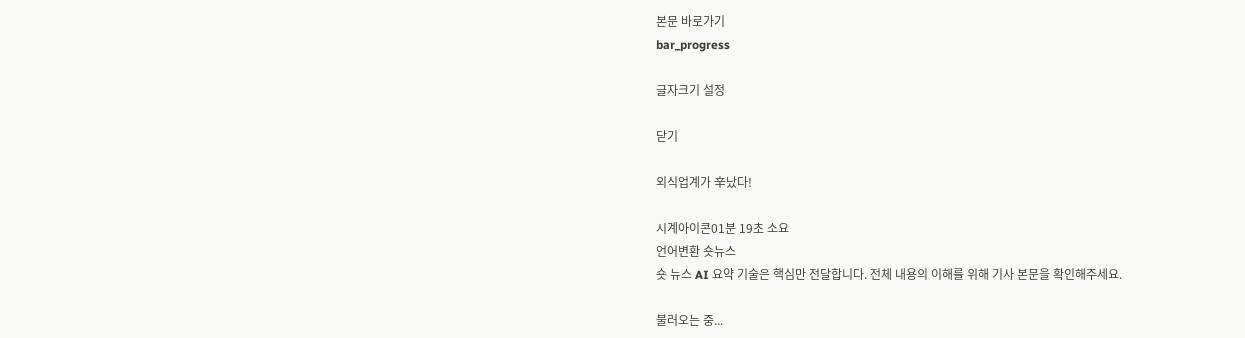본문 바로가기
bar_progress

글자크기 설정

닫기

외식업계가 辛났다!

시계아이콘01분 19초 소요
언어변환 숏뉴스
숏 뉴스 AI 요약 기술은 핵심만 전달합니다. 전체 내용의 이해를 위해 기사 본문을 확인해주세요.

불러오는 중...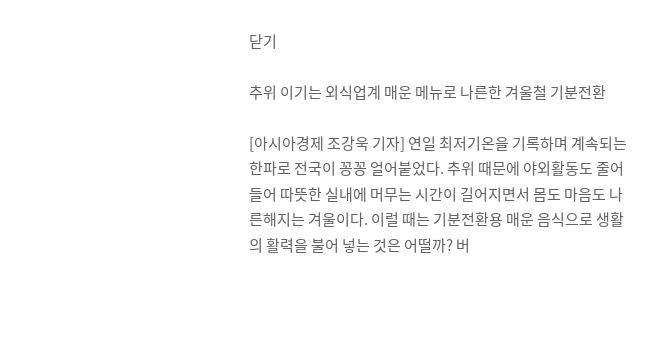닫기

추위 이기는 외식업계 매운 메뉴로 나른한 겨울철 기분전환

[아시아경제 조강욱 기자] 연일 최저기온을 기록하며 계속되는 한파로 전국이 꽁꽁 얼어붙었다. 추위 때문에 야외활동도 줄어들어 따뜻한 실내에 머무는 시간이 길어지면서 몸도 마음도 나른해지는 겨울이다. 이럴 때는 기분전환용 매운 음식으로 생활의 활력을 불어 넣는 것은 어떨까? 버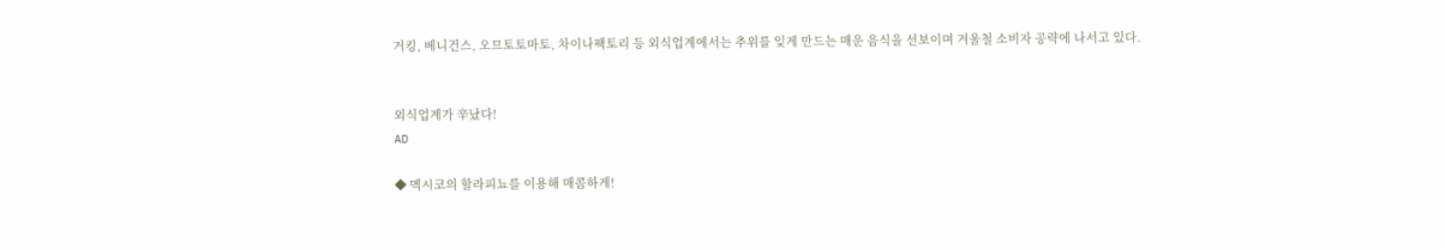거킹, 베니건스, 오므토토마토, 차이나팩토리 등 외식업계에서는 추위를 잊게 만드는 매운 음식을 선보이며 겨울철 소비자 공략에 나서고 있다.


외식업계가 辛났다!
AD

◆ 멕시코의 할라피뇨를 이용해 매콤하게!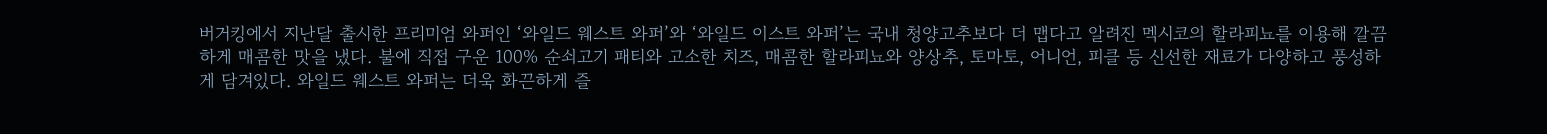버거킹에서 지난달 출시한 프리미엄 와퍼인 ‘와일드 웨스트 와퍼’와 ‘와일드 이스트 와퍼’는 국내 청양고추보다 더 맵다고 알려진 멕시코의 할라피뇨를 이용해 깔끔하게 매콤한 맛을 냈다. 불에 직접 구운 100% 순쇠고기 패티와 고소한 치즈, 매콤한 할라피뇨와 양상추, 토마토, 어니언, 피클 등 신선한 재료가 다양하고 풍성하게 담겨있다. 와일드 웨스트 와퍼는 더욱 화끈하게 즐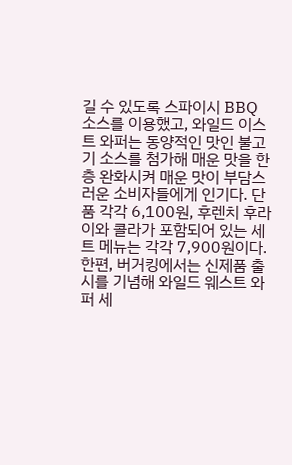길 수 있도록 스파이시 BBQ 소스를 이용했고, 와일드 이스트 와퍼는 동양적인 맛인 불고기 소스를 첨가해 매운 맛을 한층 완화시켜 매운 맛이 부담스러운 소비자들에게 인기다. 단품 각각 6,100원, 후렌치 후라이와 콜라가 포함되어 있는 세트 메뉴는 각각 7,900원이다. 한편, 버거킹에서는 신제품 출시를 기념해 와일드 웨스트 와퍼 세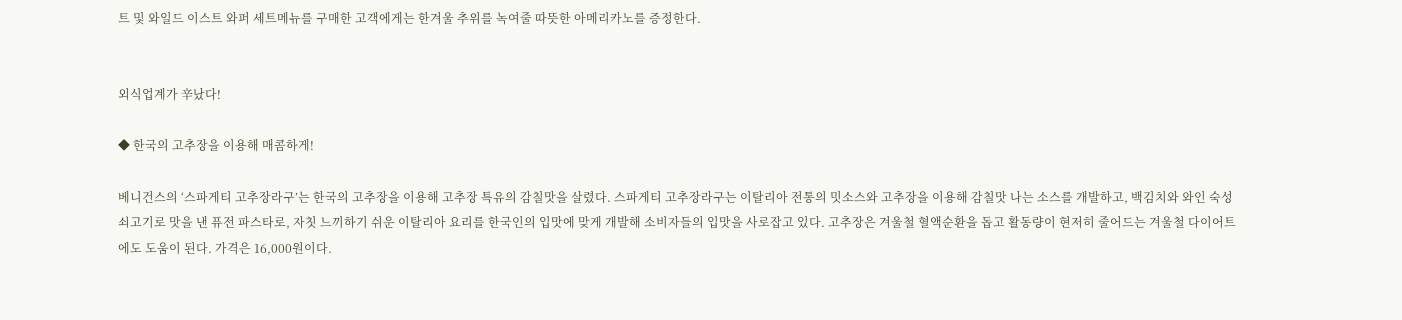트 및 와일드 이스트 와퍼 세트메뉴를 구매한 고객에게는 한겨울 추위를 녹여줄 따뜻한 아메리카노를 증정한다.


외식업계가 辛났다!

◆ 한국의 고추장을 이용해 매콤하게!

베니건스의 ‘스파게티 고추장라구’는 한국의 고추장을 이용해 고추장 특유의 감칠맛을 살렸다. 스파게티 고추장라구는 이탈리아 전통의 밋소스와 고추장을 이용해 감칠맛 나는 소스를 개발하고, 백김치와 와인 숙성 쇠고기로 맛을 낸 퓨전 파스타로, 자칫 느끼하기 쉬운 이탈리아 요리를 한국인의 입맛에 맞게 개발해 소비자들의 입맛을 사로잡고 있다. 고추장은 겨울철 혈액순환을 돕고 활동량이 현저히 줄어드는 겨울철 다이어트에도 도움이 된다. 가격은 16,000원이다.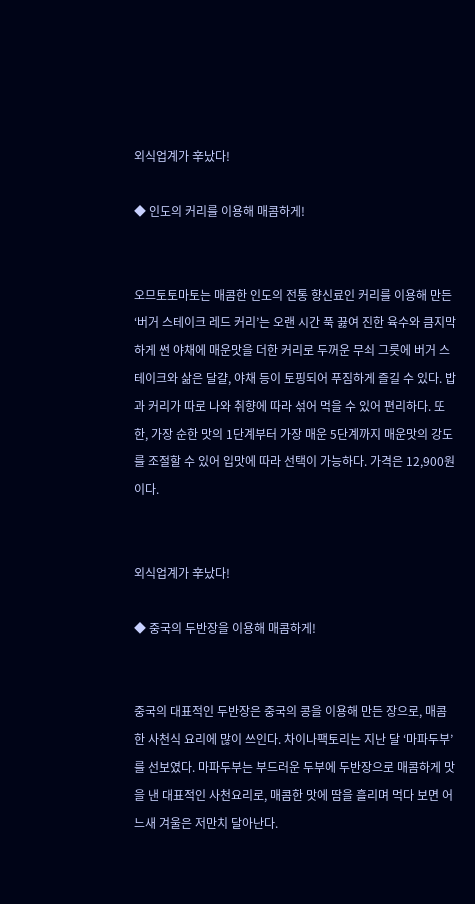외식업계가 辛났다!

◆ 인도의 커리를 이용해 매콤하게!


오므토토마토는 매콤한 인도의 전통 향신료인 커리를 이용해 만든 ‘버거 스테이크 레드 커리’는 오랜 시간 푹 끓여 진한 육수와 큼지막하게 썬 야채에 매운맛을 더한 커리로 두꺼운 무쇠 그릇에 버거 스테이크와 삶은 달걀, 야채 등이 토핑되어 푸짐하게 즐길 수 있다. 밥과 커리가 따로 나와 취향에 따라 섞어 먹을 수 있어 편리하다. 또한, 가장 순한 맛의 1단계부터 가장 매운 5단계까지 매운맛의 강도를 조절할 수 있어 입맛에 따라 선택이 가능하다. 가격은 12,900원이다.


외식업계가 辛났다!

◆ 중국의 두반장을 이용해 매콤하게!


중국의 대표적인 두반장은 중국의 콩을 이용해 만든 장으로, 매콤한 사천식 요리에 많이 쓰인다. 차이나팩토리는 지난 달 ‘마파두부’를 선보였다. 마파두부는 부드러운 두부에 두반장으로 매콤하게 맛을 낸 대표적인 사천요리로, 매콤한 맛에 땀을 흘리며 먹다 보면 어느새 겨울은 저만치 달아난다.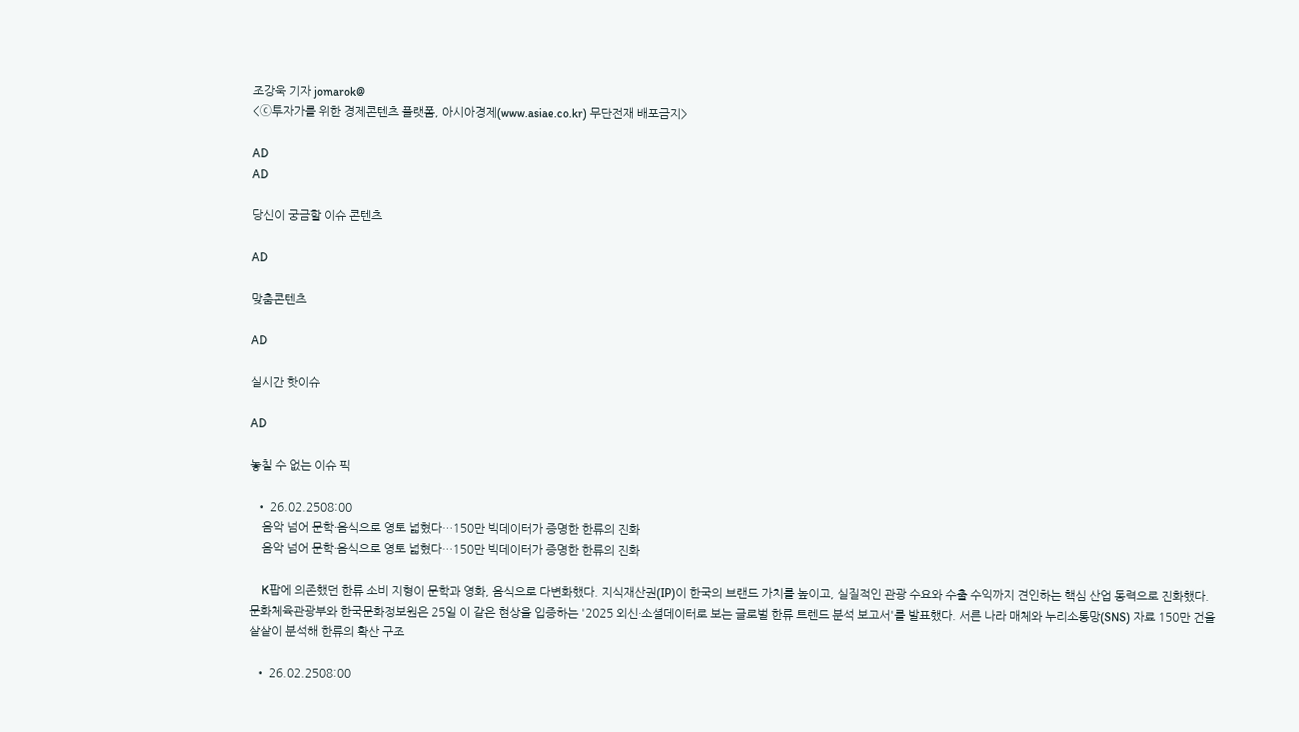조강욱 기자 jomarok@
<ⓒ투자가를 위한 경제콘텐츠 플랫폼, 아시아경제(www.asiae.co.kr) 무단전재 배포금지>

AD
AD

당신이 궁금할 이슈 콘텐츠

AD

맞춤콘텐츠

AD

실시간 핫이슈

AD

놓칠 수 없는 이슈 픽

  • 26.02.2508:00
    음악 넘어 문학·음식으로 영토 넓혔다…150만 빅데이터가 증명한 한류의 진화
    음악 넘어 문학·음식으로 영토 넓혔다…150만 빅데이터가 증명한 한류의 진화

    K팝에 의존했던 한류 소비 지형이 문학과 영화, 음식으로 다변화했다. 지식재산권(IP)이 한국의 브랜드 가치를 높이고, 실질적인 관광 수요와 수출 수익까지 견인하는 핵심 산업 동력으로 진화했다. 문화체육관광부와 한국문화정보원은 25일 이 같은 현상을 입증하는 '2025 외신·소셜데이터로 보는 글로벌 한류 트렌드 분석 보고서'를 발표했다. 서른 나라 매체와 누리소통망(SNS) 자료 150만 건을 샅샅이 분석해 한류의 확산 구조

  • 26.02.2508:00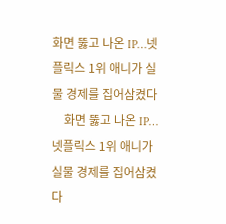화면 뚫고 나온 IP…넷플릭스 1위 애니가 실물 경제를 집어삼켰다
    화면 뚫고 나온 IP…넷플릭스 1위 애니가 실물 경제를 집어삼켰다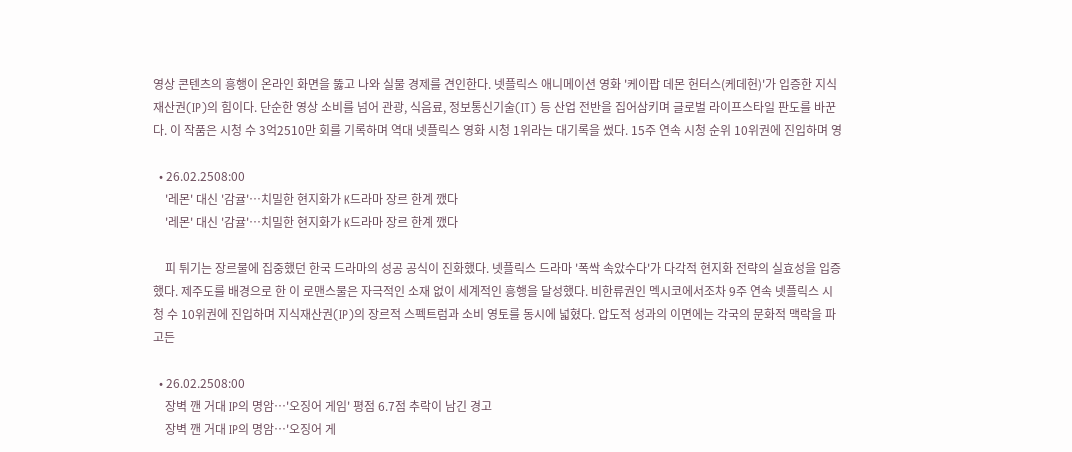영상 콘텐츠의 흥행이 온라인 화면을 뚫고 나와 실물 경제를 견인한다. 넷플릭스 애니메이션 영화 '케이팝 데몬 헌터스(케데헌)'가 입증한 지식재산권(IP)의 힘이다. 단순한 영상 소비를 넘어 관광, 식음료, 정보통신기술(IT) 등 산업 전반을 집어삼키며 글로벌 라이프스타일 판도를 바꾼다. 이 작품은 시청 수 3억2510만 회를 기록하며 역대 넷플릭스 영화 시청 1위라는 대기록을 썼다. 15주 연속 시청 순위 10위권에 진입하며 영

  • 26.02.2508:00
    '레몬' 대신 '감귤'…치밀한 현지화가 K드라마 장르 한계 깼다
    '레몬' 대신 '감귤'…치밀한 현지화가 K드라마 장르 한계 깼다

    피 튀기는 장르물에 집중했던 한국 드라마의 성공 공식이 진화했다. 넷플릭스 드라마 '폭싹 속았수다'가 다각적 현지화 전략의 실효성을 입증했다. 제주도를 배경으로 한 이 로맨스물은 자극적인 소재 없이 세계적인 흥행을 달성했다. 비한류권인 멕시코에서조차 9주 연속 넷플릭스 시청 수 10위권에 진입하며 지식재산권(IP)의 장르적 스펙트럼과 소비 영토를 동시에 넓혔다. 압도적 성과의 이면에는 각국의 문화적 맥락을 파고든

  • 26.02.2508:00
    장벽 깬 거대 IP의 명암…'오징어 게임' 평점 6.7점 추락이 남긴 경고
    장벽 깬 거대 IP의 명암…'오징어 게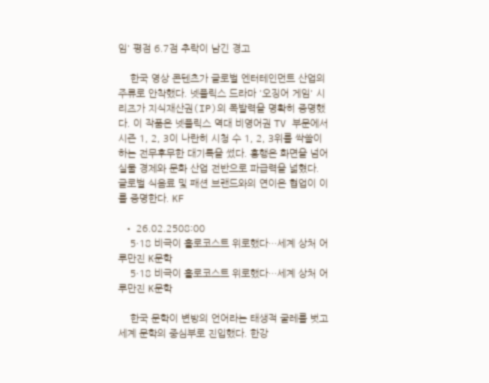임' 평점 6.7점 추락이 남긴 경고

    한국 영상 콘텐츠가 글로벌 엔터테인먼트 산업의 주류로 안착했다. 넷플릭스 드라마 '오징어 게임' 시리즈가 지식재산권(IP)의 폭발력을 명확히 증명했다. 이 작품은 넷플릭스 역대 비영어권 TV 부문에서 시즌 1, 2, 3이 나란히 시청 수 1, 2, 3위를 싹쓸이하는 전무후무한 대기록을 썼다. 흥행은 화면을 넘어 실물 경제와 문화 산업 전반으로 파급력을 넓혔다. 글로벌 식음료 및 패션 브랜드와의 연이은 협업이 이를 증명한다. KF

  • 26.02.2508:00
    5·18 비극이 홀로코스트 위로했다…세계 상처 어루만진 K문학
    5·18 비극이 홀로코스트 위로했다…세계 상처 어루만진 K문학

    한국 문학이 변방의 언어라는 태생적 굴레를 벗고 세계 문학의 중심부로 진입했다. 한강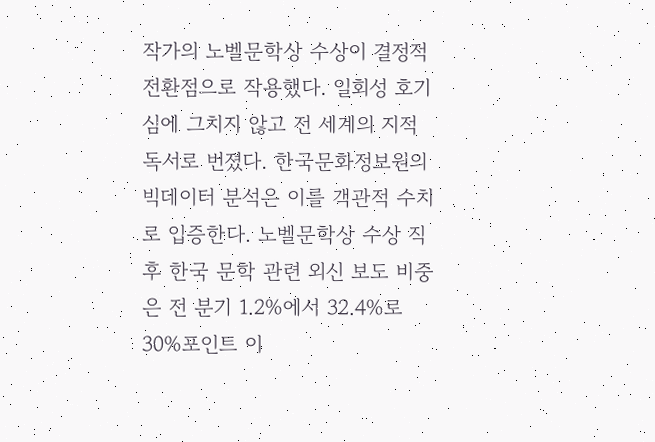작가의 노벨문학상 수상이 결정적 전환점으로 작용했다. 일회성 호기심에 그치지 않고 전 세계의 지적 독서로 번졌다. 한국문화정보원의 빅데이터 분석은 이를 객관적 수치로 입증한다. 노벨문학상 수상 직후 한국 문학 관련 외신 보도 비중은 전 분기 1.2%에서 32.4%로 30%포인트 이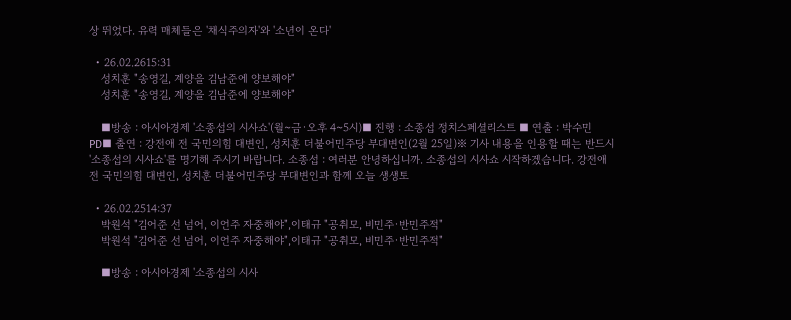상 뛰었다. 유력 매체들은 '채식주의자'와 '소년이 온다'

  • 26.02.2615:31
    성치훈 "송영길, 계양을 김남준에 양보해야"
    성치훈 "송영길, 계양을 김남준에 양보해야"

    ■방송 : 아시아경제 '소종섭의 시사쇼'(월~금·오후 4~5시)■ 진행 : 소종섭 정치스페셜리스트 ■ 연출 : 박수민 PD■ 출연 : 강전애 전 국민의힘 대변인, 성치훈 더불어민주당 부대변인(2월 25일)※ 기사 내용을 인용할 때는 반드시 '소종섭의 시사쇼'를 명기해 주시기 바랍니다. 소종섭 : 여러분 안녕하십니까. 소종섭의 시사쇼 시작하겠습니다. 강전애 전 국민의힘 대변인, 성치훈 더불어민주당 부대변인과 함께 오늘 생생토

  • 26.02.2514:37
    박원석 "김어준 선 넘어, 이언주 자중해야",이태규 "공취모, 비민주·반민주적"
    박원석 "김어준 선 넘어, 이언주 자중해야",이태규 "공취모, 비민주·반민주적"

    ■방송 : 아시아경제 '소종섭의 시사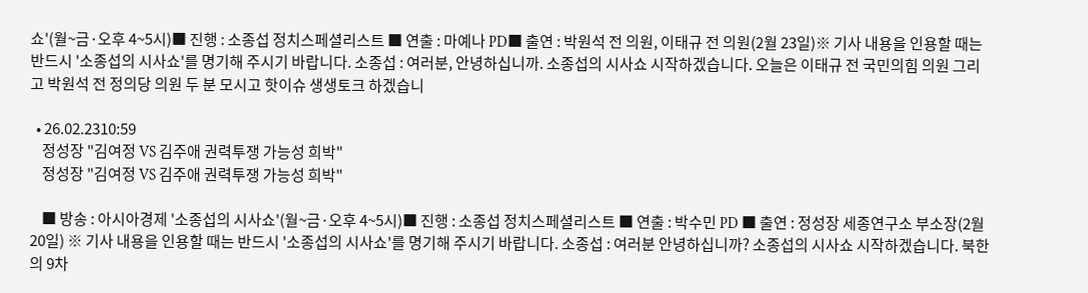쇼'(월~금·오후 4~5시)■ 진행 : 소종섭 정치스페셜리스트 ■ 연출 : 마예나 PD■ 출연 : 박원석 전 의원, 이태규 전 의원(2월 23일)※ 기사 내용을 인용할 때는 반드시 '소종섭의 시사쇼'를 명기해 주시기 바랍니다. 소종섭 : 여러분, 안녕하십니까. 소종섭의 시사쇼 시작하겠습니다. 오늘은 이태규 전 국민의힘 의원 그리고 박원석 전 정의당 의원 두 분 모시고 핫이슈 생생토크 하겠습니

  • 26.02.2310:59
    정성장 "김여정 VS 김주애 권력투쟁 가능성 희박"
    정성장 "김여정 VS 김주애 권력투쟁 가능성 희박"

    ■ 방송 : 아시아경제 '소종섭의 시사쇼'(월~금·오후 4~5시)■ 진행 : 소종섭 정치스페셜리스트 ■ 연출 : 박수민 PD ■ 출연 : 정성장 세종연구소 부소장(2월 20일) ※ 기사 내용을 인용할 때는 반드시 '소종섭의 시사쇼'를 명기해 주시기 바랍니다. 소종섭 : 여러분 안녕하십니까? 소종섭의 시사쇼 시작하겠습니다. 북한의 9차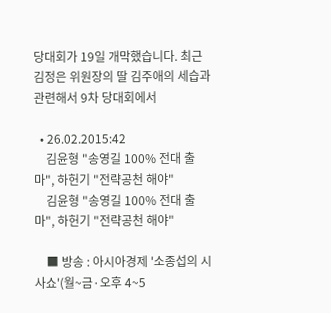당대회가 19일 개막했습니다. 최근 김정은 위원장의 딸 김주애의 세습과 관련해서 9차 당대회에서

  • 26.02.2015:42
    김윤형 "송영길 100% 전대 출마", 하헌기 "전략공천 해야"
    김윤형 "송영길 100% 전대 출마", 하헌기 "전략공천 해야"

    ■ 방송 : 아시아경제 '소종섭의 시사쇼'(월~금·오후 4~5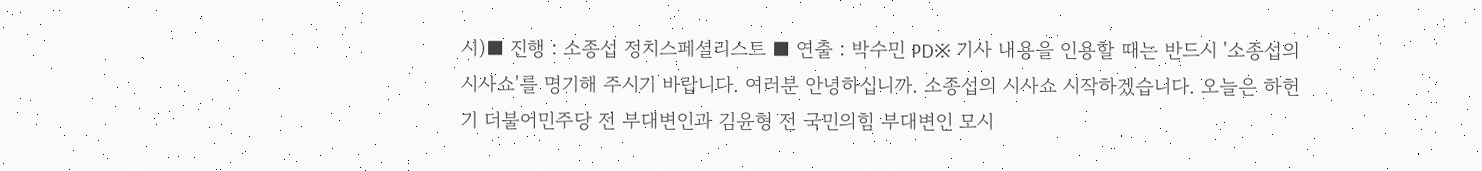시)■ 진행 : 소종섭 정치스페셜리스트 ■ 연출 : 박수민 PD※ 기사 내용을 인용할 때는 반드시 '소종섭의 시사쇼'를 명기해 주시기 바랍니다. 여러분 안녕하십니까. 소종섭의 시사쇼 시작하겠습니다. 오늘은 하헌기 더불어민주당 전 부대변인과 김윤형 전 국민의힘 부대변인 모시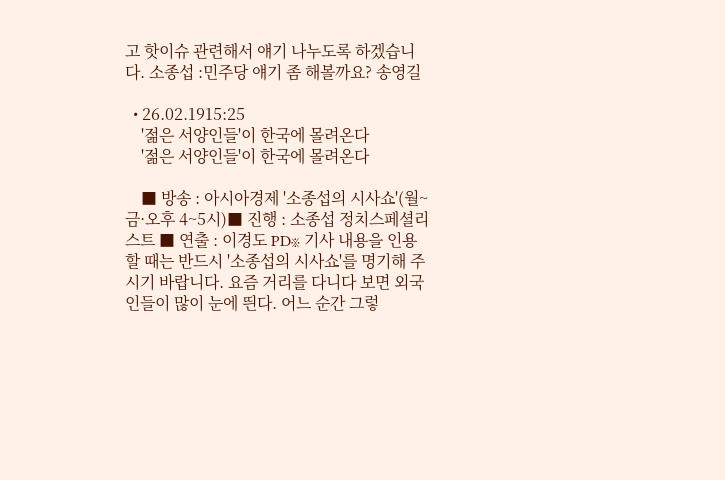고 핫이슈 관련해서 얘기 나누도록 하겠습니다. 소종섭 :민주당 얘기 좀 해볼까요? 송영길

  • 26.02.1915:25
    '젊은 서양인들'이 한국에 몰려온다
    '젊은 서양인들'이 한국에 몰려온다

    ■ 방송 : 아시아경제 '소종섭의 시사쇼'(월~금·오후 4~5시)■ 진행 : 소종섭 정치스페셜리스트 ■ 연출 : 이경도 PD※ 기사 내용을 인용할 때는 반드시 '소종섭의 시사쇼'를 명기해 주시기 바랍니다. 요즘 거리를 다니다 보면 외국인들이 많이 눈에 띈다. 어느 순간 그렇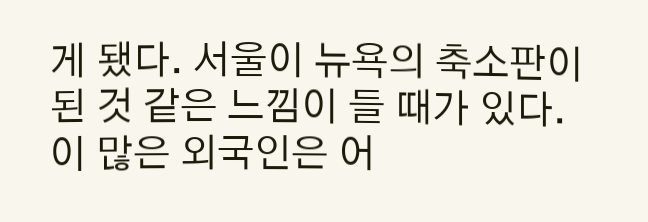게 됐다. 서울이 뉴욕의 축소판이 된 것 같은 느낌이 들 때가 있다. 이 많은 외국인은 어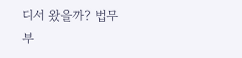디서 왔을까? 법무부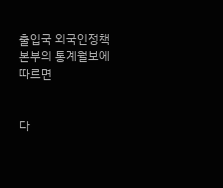출입국 외국인정책본부의 통계월보에 따르면


다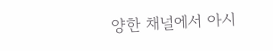양한 채널에서 아시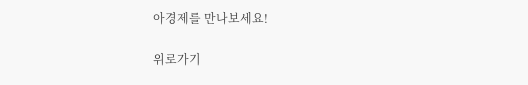아경제를 만나보세요!

위로가기